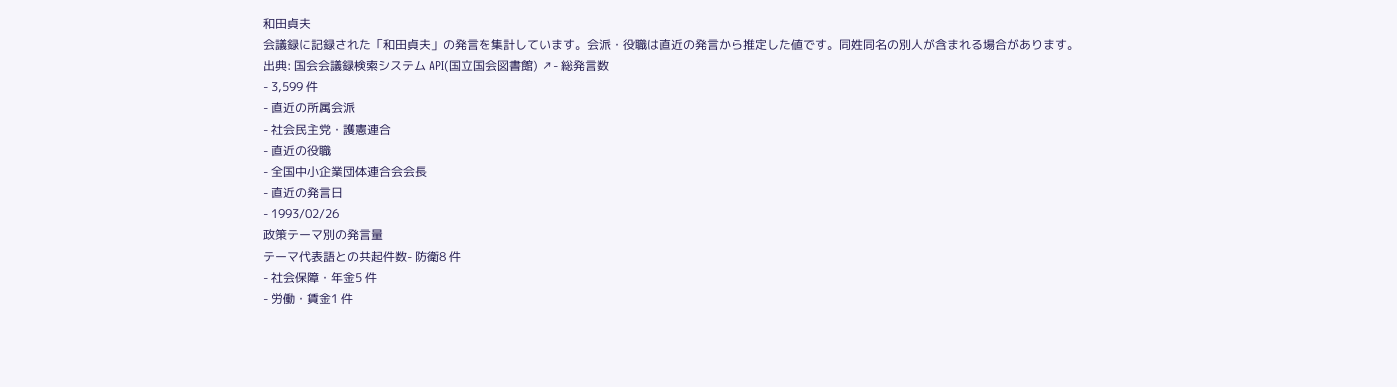和田貞夫
会議録に記録された「和田貞夫」の発言を集計しています。会派・役職は直近の発言から推定した値です。同姓同名の別人が含まれる場合があります。
出典: 国会会議録検索システム API(国立国会図書館) ↗- 総発言数
- 3,599 件
- 直近の所属会派
- 社会民主党・護憲連合
- 直近の役職
- 全国中小企業団体連合会会長
- 直近の発言日
- 1993/02/26
政策テーマ別の発言量
テーマ代表語との共起件数- 防衛8 件
- 社会保障・年金5 件
- 労働・賃金1 件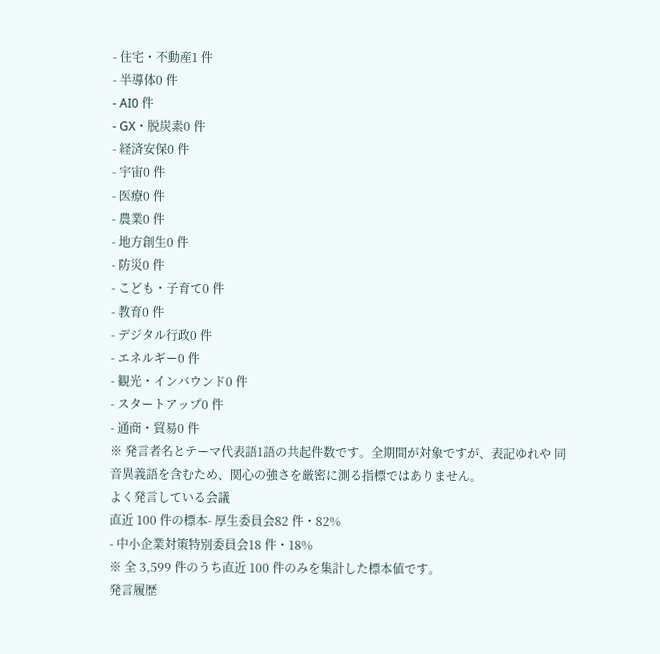- 住宅・不動産1 件
- 半導体0 件
- AI0 件
- GX・脱炭素0 件
- 経済安保0 件
- 宇宙0 件
- 医療0 件
- 農業0 件
- 地方創生0 件
- 防災0 件
- こども・子育て0 件
- 教育0 件
- デジタル行政0 件
- エネルギー0 件
- 観光・インバウンド0 件
- スタートアップ0 件
- 通商・貿易0 件
※ 発言者名とテーマ代表語1語の共起件数です。全期間が対象ですが、表記ゆれや 同音異義語を含むため、関心の強さを厳密に測る指標ではありません。
よく発言している会議
直近 100 件の標本- 厚生委員会82 件・82%
- 中小企業対策特別委員会18 件・18%
※ 全 3,599 件のうち直近 100 件のみを集計した標本値です。
発言履歴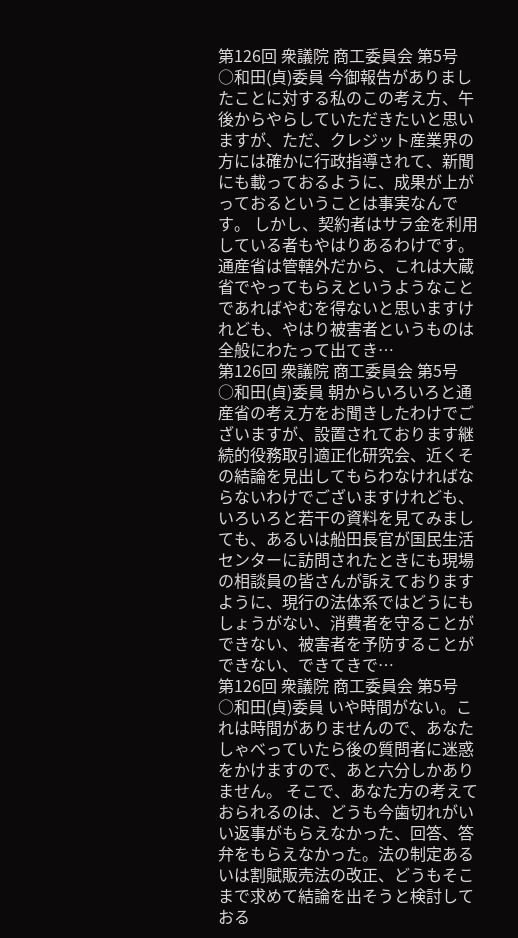第126回 衆議院 商工委員会 第5号
○和田(貞)委員 今御報告がありましたことに対する私のこの考え方、午後からやらしていただきたいと思いますが、ただ、クレジット産業界の方には確かに行政指導されて、新聞にも載っておるように、成果が上がっておるということは事実なんです。 しかし、契約者はサラ金を利用している者もやはりあるわけです。通産省は管轄外だから、これは大蔵省でやってもらえというようなことであればやむを得ないと思いますけれども、やはり被害者というものは全般にわたって出てき…
第126回 衆議院 商工委員会 第5号
○和田(貞)委員 朝からいろいろと通産省の考え方をお聞きしたわけでございますが、設置されております継続的役務取引適正化研究会、近くその結論を見出してもらわなければならないわけでございますけれども、いろいろと若干の資料を見てみましても、あるいは船田長官が国民生活センターに訪問されたときにも現場の相談員の皆さんが訴えておりますように、現行の法体系ではどうにもしょうがない、消費者を守ることができない、被害者を予防することができない、できてきで…
第126回 衆議院 商工委員会 第5号
○和田(貞)委員 いや時間がない。これは時間がありませんので、あなたしゃべっていたら後の質問者に迷惑をかけますので、あと六分しかありません。 そこで、あなた方の考えておられるのは、どうも今歯切れがいい返事がもらえなかった、回答、答弁をもらえなかった。法の制定あるいは割賦販売法の改正、どうもそこまで求めて結論を出そうと検討しておる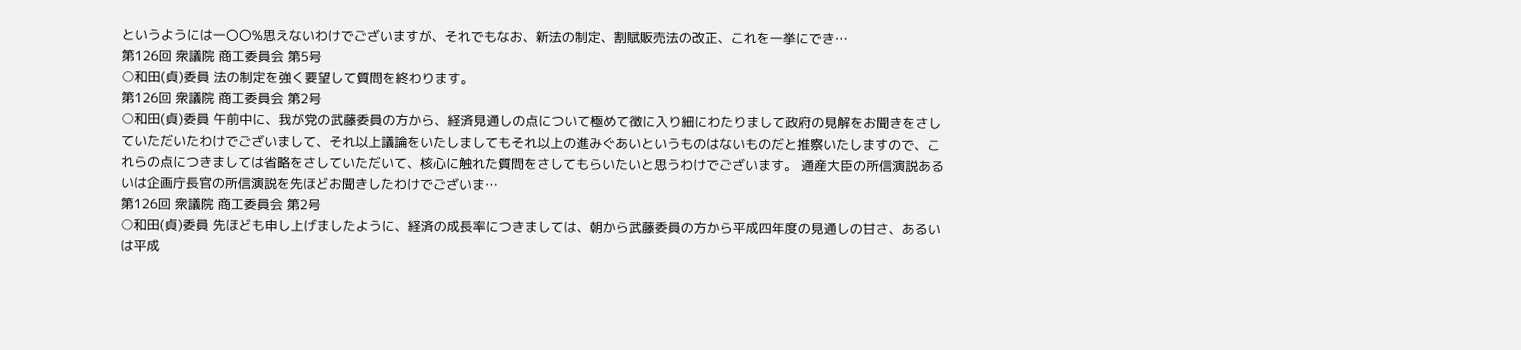というようには一〇〇%思えないわけでございますが、それでもなお、新法の制定、割賦販売法の改正、これを一挙にでき…
第126回 衆議院 商工委員会 第5号
○和田(貞)委員 法の制定を強く要望して質問を終わります。
第126回 衆議院 商工委員会 第2号
○和田(貞)委員 午前中に、我が党の武藤委員の方から、経済見通しの点について極めて徴に入り細にわたりまして政府の見解をお聞きをさしていただいたわけでございまして、それ以上議論をいたしましてもそれ以上の進みぐあいというものはないものだと推察いたしますので、これらの点につきましては省略をさしていただいて、核心に触れた質問をさしてもらいたいと思うわけでございます。 通産大臣の所信演説あるいは企画庁長官の所信演説を先ほどお聞きしたわけでございま…
第126回 衆議院 商工委員会 第2号
○和田(貞)委員 先ほども申し上げましたように、経済の成長率につきましては、朝から武藤委員の方から平成四年度の見通しの甘さ、あるいは平成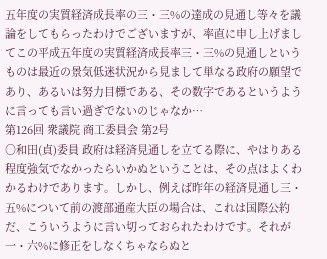五年度の実質経済成長率の三・三%の達成の見通し等々を議論をしてもらったわけでございますが、率直に申し上げましてこの平成五年度の実質経済成長率三・三%の見通しというものは最近の景気低迷状況から見まして単なる政府の願望であり、あるいは努力目標である、その数字であるというように言っても言い過ぎでないのじゃなか…
第126回 衆議院 商工委員会 第2号
○和田(貞)委員 政府は経済見通しを立てる際に、やはりある程度強気でなかったらいかぬということは、その点はよくわかるわけであります。しかし、例えば昨年の経済見通し三・五%について前の渡部通産大臣の場合は、これは国際公約だ、こういうように言い切っておられたわけです。それが一・六%に修正をしなくちゃならぬと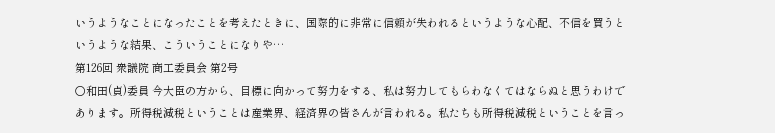いうようなことになったことを考えたときに、国際的に非常に信頼が失われるというような心配、不信を買うというような結果、こういうことになりや…
第126回 衆議院 商工委員会 第2号
○和田(貞)委員 今大臣の方から、目標に向かって努力をする、私は努力してもらわなくてはならぬと思うわけであります。所得税減税ということは産業界、経済界の皆さんが言われる。私たちも所得税減税ということを言っ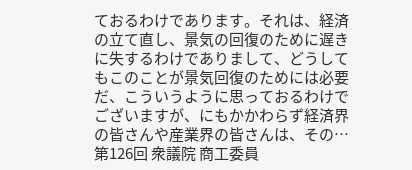ておるわけであります。それは、経済の立て直し、景気の回復のために遅きに失するわけでありまして、どうしてもこのことが景気回復のためには必要だ、こういうように思っておるわけでございますが、にもかかわらず経済界の皆さんや産業界の皆さんは、その…
第126回 衆議院 商工委員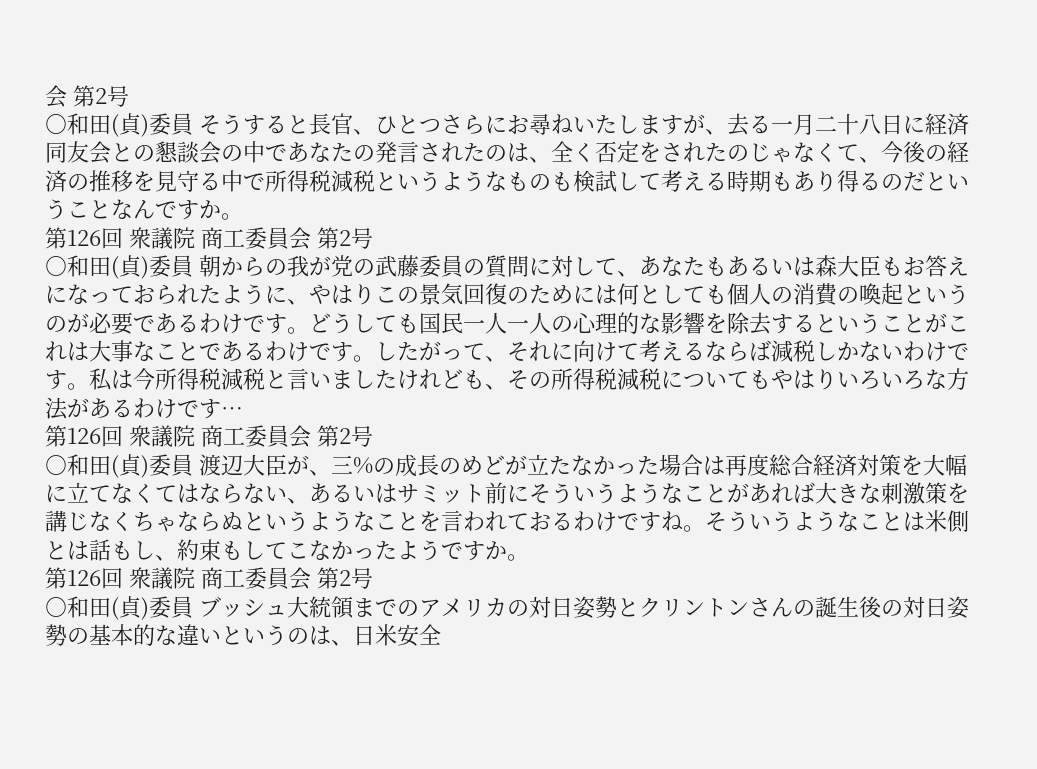会 第2号
○和田(貞)委員 そうすると長官、ひとつさらにお尋ねいたしますが、去る一月二十八日に経済同友会との懇談会の中であなたの発言されたのは、全く否定をされたのじゃなくて、今後の経済の推移を見守る中で所得税減税というようなものも検試して考える時期もあり得るのだということなんですか。
第126回 衆議院 商工委員会 第2号
○和田(貞)委員 朝からの我が党の武藤委員の質問に対して、あなたもあるいは森大臣もお答えになっておられたように、やはりこの景気回復のためには何としても個人の消費の喚起というのが必要であるわけです。どうしても国民一人一人の心理的な影響を除去するということがこれは大事なことであるわけです。したがって、それに向けて考えるならば減税しかないわけです。私は今所得税減税と言いましたけれども、その所得税減税についてもやはりいろいろな方法があるわけです…
第126回 衆議院 商工委員会 第2号
○和田(貞)委員 渡辺大臣が、三%の成長のめどが立たなかった場合は再度総合経済対策を大幅に立てなくてはならない、あるいはサミット前にそういうようなことがあれば大きな刺激策を講じなくちゃならぬというようなことを言われておるわけですね。そういうようなことは米側とは話もし、約束もしてこなかったようですか。
第126回 衆議院 商工委員会 第2号
○和田(貞)委員 ブッシュ大統領までのアメリカの対日姿勢とクリントンさんの誕生後の対日姿勢の基本的な違いというのは、日米安全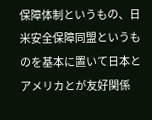保障体制というもの、日米安全保障同盟というものを基本に置いて日本とアメリカとが友好関係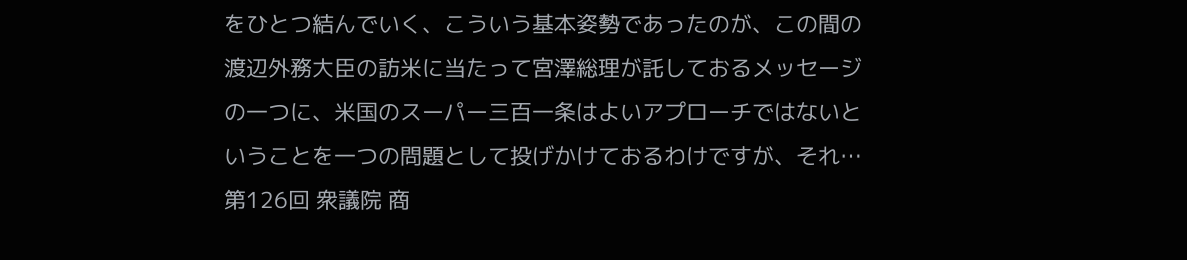をひとつ結んでいく、こういう基本姿勢であったのが、この間の渡辺外務大臣の訪米に当たって宮澤総理が託しておるメッセージの一つに、米国のスーパー三百一条はよいアプローチではないということを一つの問題として投げかけておるわけですが、それ…
第126回 衆議院 商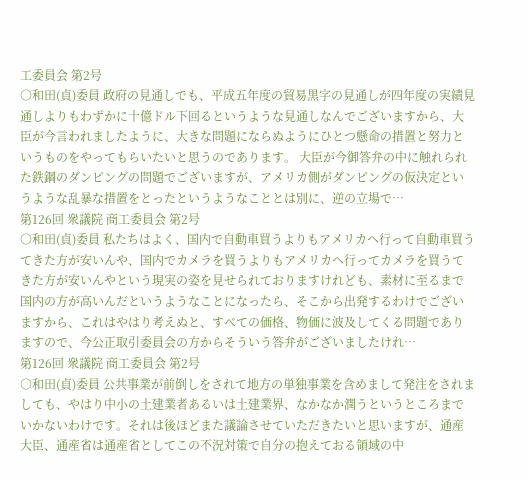工委員会 第2号
○和田(貞)委員 政府の見通しでも、平成五年度の貿易黒字の見通しが四年度の実績見通しよりもわずかに十億ドル下回るというような見通しなんでございますから、大臣が今言われましたように、大きな問題にならぬようにひとつ懸命の措置と努力というものをやってもらいたいと思うのであります。 大臣が今御答弁の中に触れられた鉄鋼のダンピングの問題でございますが、アメリカ側がダンピングの仮決定というような乱暴な措置をとったというようなこととは別に、逆の立場で…
第126回 衆議院 商工委員会 第2号
○和田(貞)委員 私たちはよく、国内で自動車買うよりもアメリカヘ行って自動車買うてきた方が安いんや、国内でカメラを買うよりもアメリカヘ行ってカメラを買うてきた方が安いんやという現実の姿を見せられておりますけれども、素材に至るまで国内の方が高いんだというようなことになったら、そこから出発するわけでございますから、これはやはり考えぬと、すべての価格、物価に波及してくる問題でありますので、今公正取引委員会の方からそういう答弁がございましたけれ…
第126回 衆議院 商工委員会 第2号
○和田(貞)委員 公共事業が前倒しをされて地方の単独事業を含めまして発注をされましても、やはり中小の土建業者あるいは土建業界、なかなか潤うというところまでいかないわけです。それは後ほどまた議論させていただきたいと思いますが、通産大臣、通産省は通産省としてこの不況対策で自分の抱えておる領域の中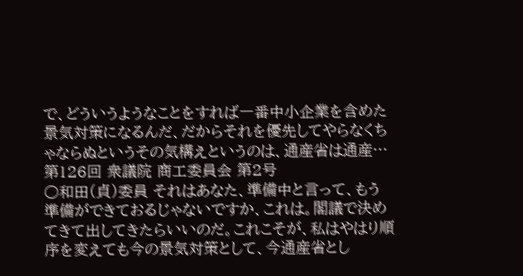で、どういうようなことをすれば一番中小企業を含めた景気対策になるんだ、だからそれを優先してやらなくちゃならぬというその気構えというのは、通産省は通産…
第126回 衆議院 商工委員会 第2号
○和田(貞)委員 それはあなた、準備中と言って、もう準備ができておるじゃないですか、これは。閣議で決めてきて出してきたらいいのだ。これこそが、私はやはり順序を変えても今の景気対策として、今通産省とし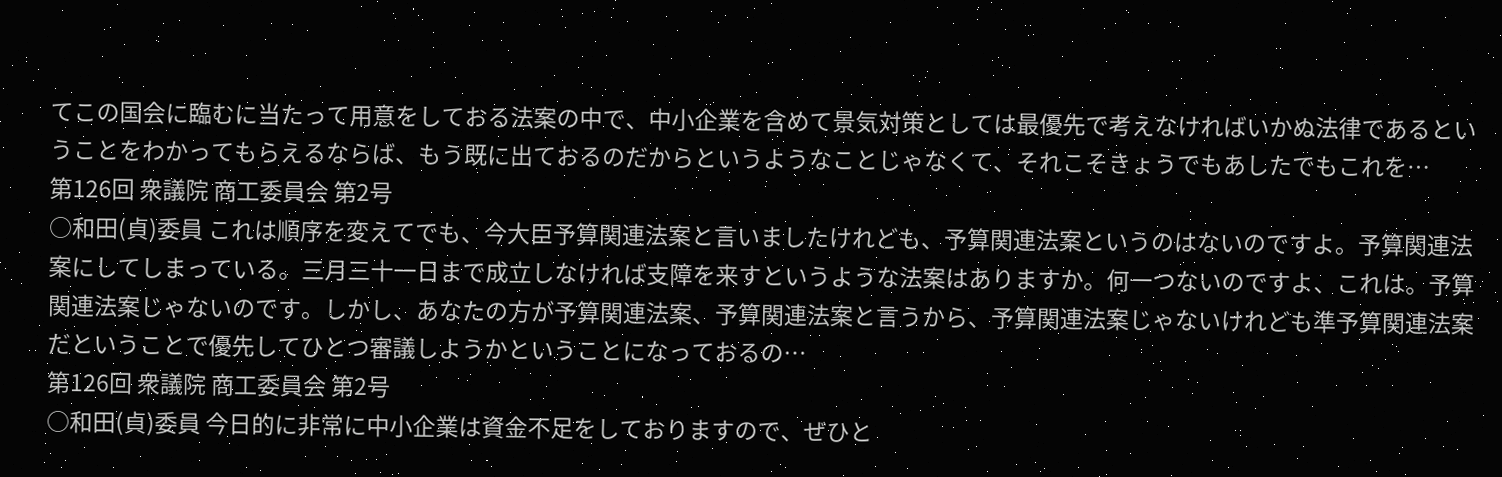てこの国会に臨むに当たって用意をしておる法案の中で、中小企業を含めて景気対策としては最優先で考えなければいかぬ法律であるということをわかってもらえるならば、もう既に出ておるのだからというようなことじゃなくて、それこそきょうでもあしたでもこれを…
第126回 衆議院 商工委員会 第2号
○和田(貞)委員 これは順序を変えてでも、今大臣予算関連法案と言いましたけれども、予算関連法案というのはないのですよ。予算関連法案にしてしまっている。三月三十一日まで成立しなければ支障を来すというような法案はありますか。何一つないのですよ、これは。予算関連法案じゃないのです。しかし、あなたの方が予算関連法案、予算関連法案と言うから、予算関連法案じゃないけれども準予算関連法案だということで優先してひとつ審議しようかということになっておるの…
第126回 衆議院 商工委員会 第2号
○和田(貞)委員 今日的に非常に中小企業は資金不足をしておりますので、ぜひと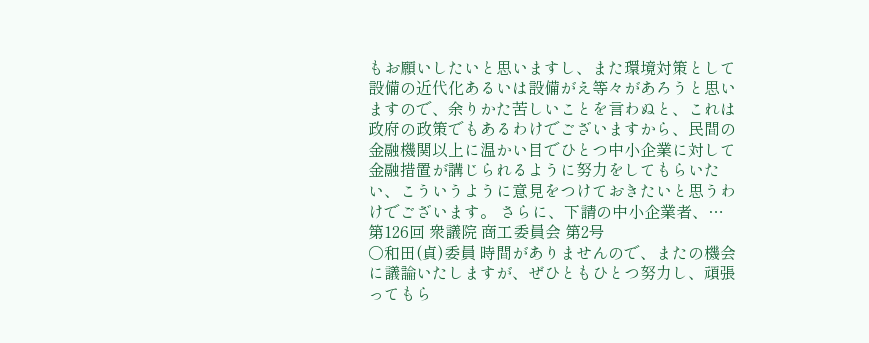もお願いしたいと思いますし、また環境対策として設備の近代化あるいは設備がえ等々があろうと思いますので、余りかた苦しいことを言わぬと、これは政府の政策でもあるわけでございますから、民間の金融機関以上に温かい目でひとつ中小企業に対して金融措置が講じられるように努力をしてもらいたい、こういうように意見をつけておきたいと思うわけでございます。 さらに、下請の中小企業者、…
第126回 衆議院 商工委員会 第2号
○和田(貞)委員 時間がありませんので、またの機会に議論いたしますが、ぜひともひとつ努力し、頑張ってもら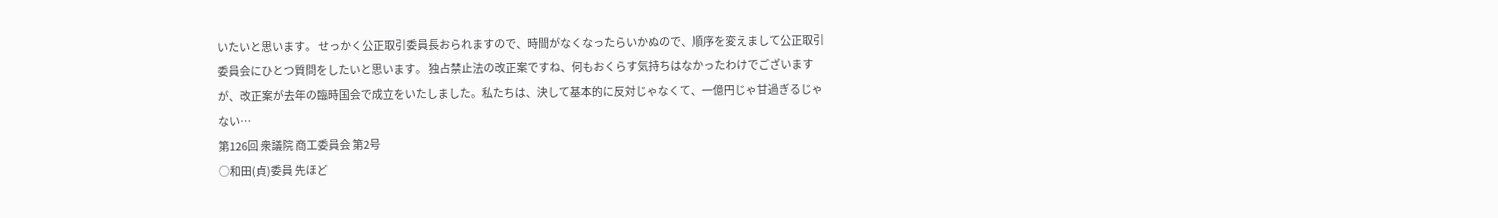いたいと思います。 せっかく公正取引委員長おられますので、時間がなくなったらいかぬので、順序を変えまして公正取引委員会にひとつ質問をしたいと思います。 独占禁止法の改正案ですね、何もおくらす気持ちはなかったわけでございますが、改正案が去年の臨時国会で成立をいたしました。私たちは、決して基本的に反対じゃなくて、一億円じゃ甘過ぎるじゃない…
第126回 衆議院 商工委員会 第2号
○和田(貞)委員 先ほど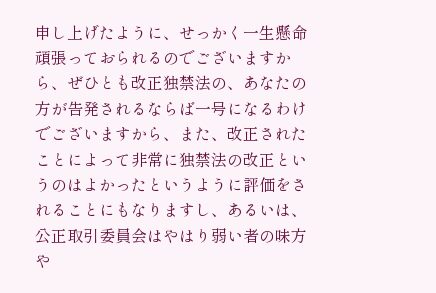申し上げたように、せっかく一生懸命頑張っておられるのでございますから、ぜひとも改正独禁法の、あなたの方が告発されるならば一号になるわけでございますから、また、改正されたことによって非常に独禁法の改正というのはよかったというように評価をされることにもなりますし、あるいは、公正取引委員会はやはり弱い者の味方や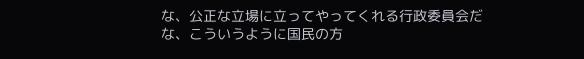な、公正な立場に立ってやってくれる行政委員会だな、こういうように国民の方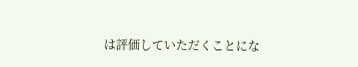は評価していただくことにな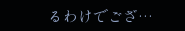るわけでござ…